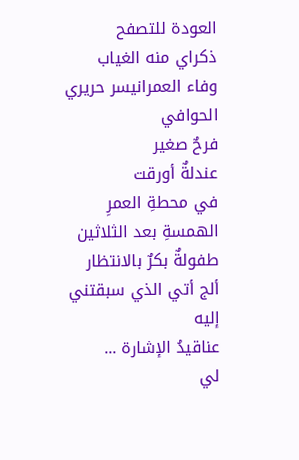العودة للتصفح
ذكراي منه الغياب
وفاء العمرانيسر حريري الحوافي
فرحٌ صغير
عندلةٌ أورقت
في محطةِ العمرِ الهمسةِ بعد الثلاثين
طفولةٌ بكرٌ بالانتظار
ألج أتي الذي سبقتني إليه
عناقيدُ الإشارة ...
لي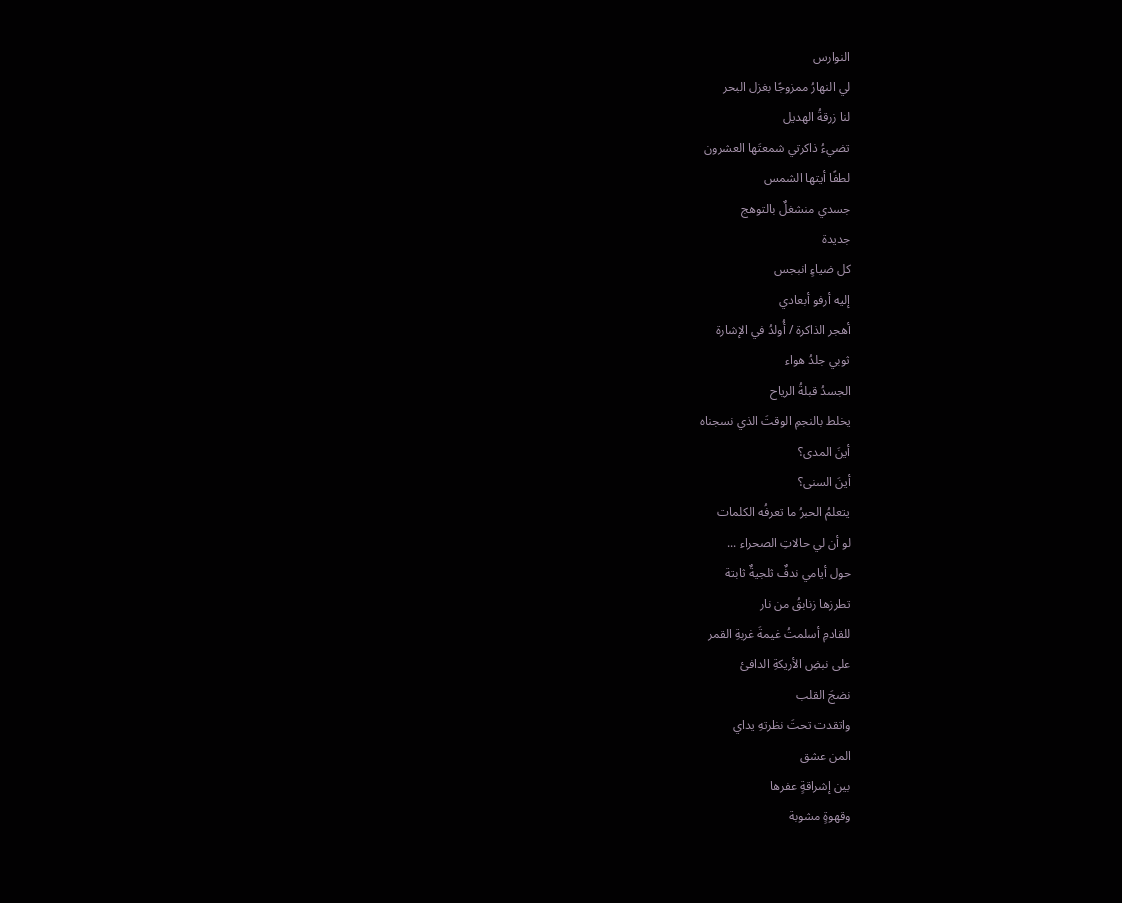النوارس
لي النهارُ ممزوجًا بغزل البحر
لنا زرقةُ الهديل
تضيءُ ذاكرتي شمعتَها العشرون
لطفًا أيتها الشمس
جسدي منشغلٌ بالتوهج
جديدة
كل ضياءٍ انبجس
إليه أرفو أبعادي
أهجر الذاكرة / أُولدُ في الإشارة
ثوبي جلدُ هواء
الجسدُ قبلةُ الرياح
يخلط بالنجمِ الوقتَ الذي نسجناه
أينَ المدى؟
أينَ السنى؟
يتعلمُ الحبرُ ما تعرفُه الكلمات
لو أن لي حالاتِ الصحراء ...
حول أيامي ندفٌ ثلجيةٌ ثابتة
تطرزها زنابقُ من نار
للقادمِ أسلمتُ غيمةَ غربةِ القمر
على نبضِ الأريكةِ الدافئ
نضجَ القلب
واتقدت تحتَ نظرتهِ يداي
المن عشق
بين إشراقةٍ عفرها
وقهوةٍ مشوبة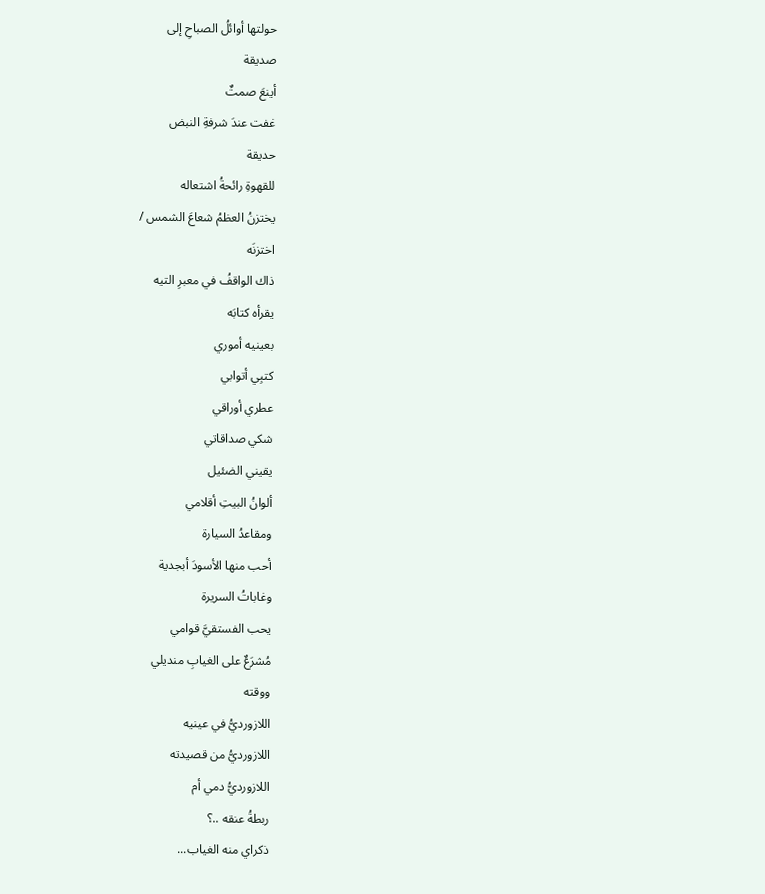حولتها أوائلُ الصباحِ إلى
صديقة
أينعَ صمتٌ
غفت عندَ شرفةِ النبض
حديقة
للقهوةِ رائحةُ اشتعاله
يختزنُ العظمُ شعاعَ الشمس /
اختزنَه
ذاك الواقفُ في معبرِ التيه
يقرأه كتابَه
بعينيه أموري
كتبِي أتوابي
عطري أوراقي
شكي صداقاتي
يقيني الضئيل
ألوانُ البيتِ أقلامي
ومقاعدُ السيارة
أحب منها الأسودَ أبجدية
وغاباتُ السريرة
يحب الفستقيَّ قوامي
مُشرَعٌ على الغيابِ منديلي
ووقته
اللازورديُّ في عينيه
اللازورديُّ من قصيدته
اللازورديُّ دمي أم
ربطةُ عنقه ..؟
ذكراي منه الغياب...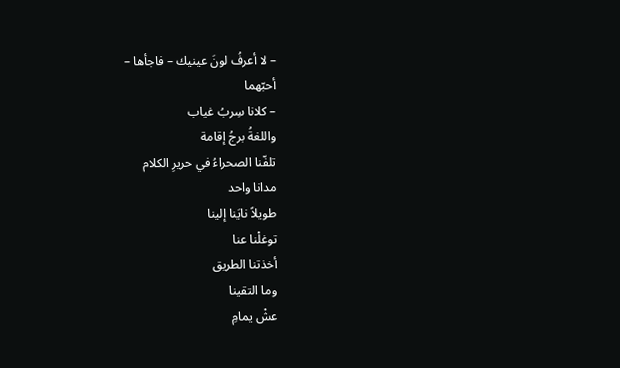– لا أعرفُ لونَ عينيك – فاجأها –
أحبّهما
– كلانا سِربُ غياب
واللغةُ برجُ إقامة
تلفّنا الصحراءُ في حريرِ الكلام
مدانا واحد
طويلاً نايَنا إلينا
توغلْنا عنا
أخذتنا الطريق
وما التقينا
عشْ يمامِ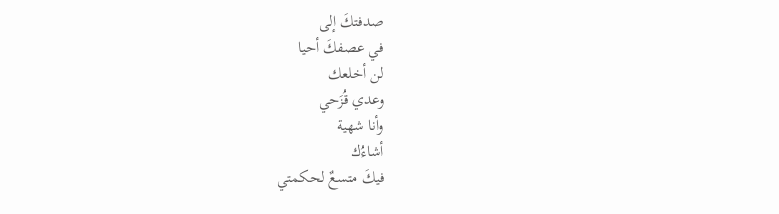صدفتكَ إلى
في عصفكَ أحيا
لن أخلعك
وعدي قُزَحي
وأنا شهية
أشاءُك
فيكَ متسعٌ لحكمتي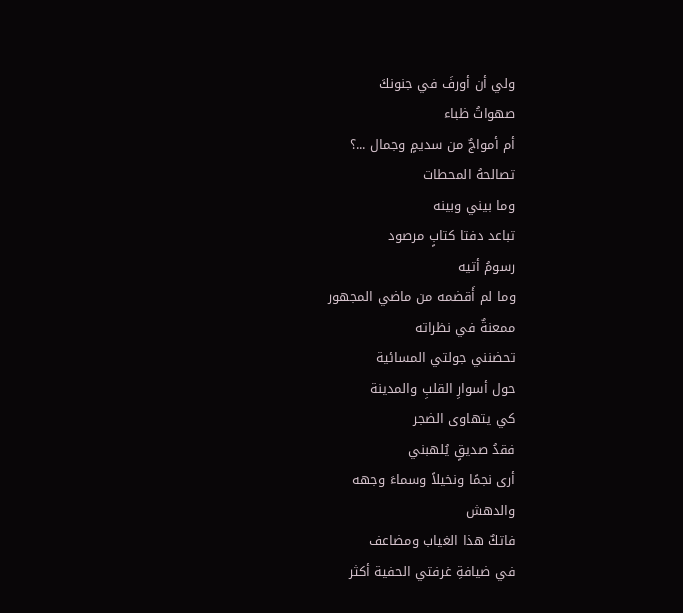ولي أن أورفَ في جنونكَ
صهواتُ ظباء
أم أمواجٌ من سديمٍ وجمال ...؟
تصالحهُ المحطات
وما بيني وبينه
تباعد دفتا كتابٍ مرصود
رسومُ أتيه
وما لم أَقضمه من ماضي المجهور
ممعنةٌ في نظراته
تحضنني جولتي المسائية
حول أسوارِ القلبِ والمدينة
كي يتهاوى الضجر
فقدُ صديقٍ يُلهبني
أرى نجمًا ونخيلاً وسماءَ وجهه
والدهش
فاتكٌ هذا الغياب ومضاعف
في ضيافةِ غرفتي الحفية أكثر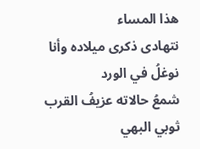هذا المساء
نتهادى ذكرى ميلاده وأنا
نوغلُ في الورد
شمعُ حالاته عزيفُ القرب
ثوبي البهي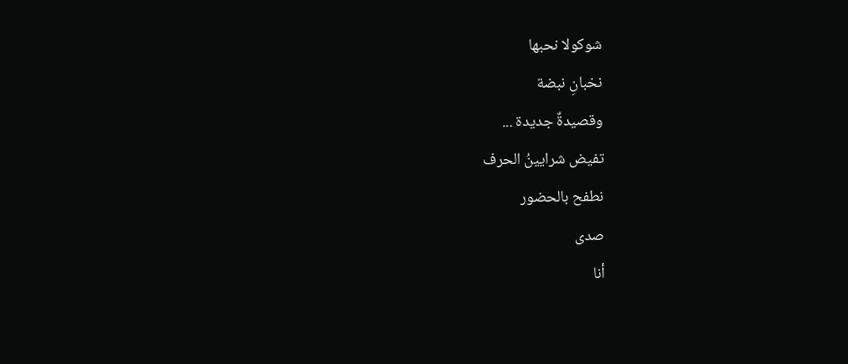شوكولا نحبها
نخبانِ نبضة
وقصيدةٌ جديدة ...
تفيض شرايينُ الحرف
نطفح بالحضور
صدى
أنا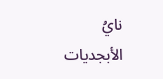نايُ الأبجديات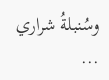وسُنبلةُ شراري ...